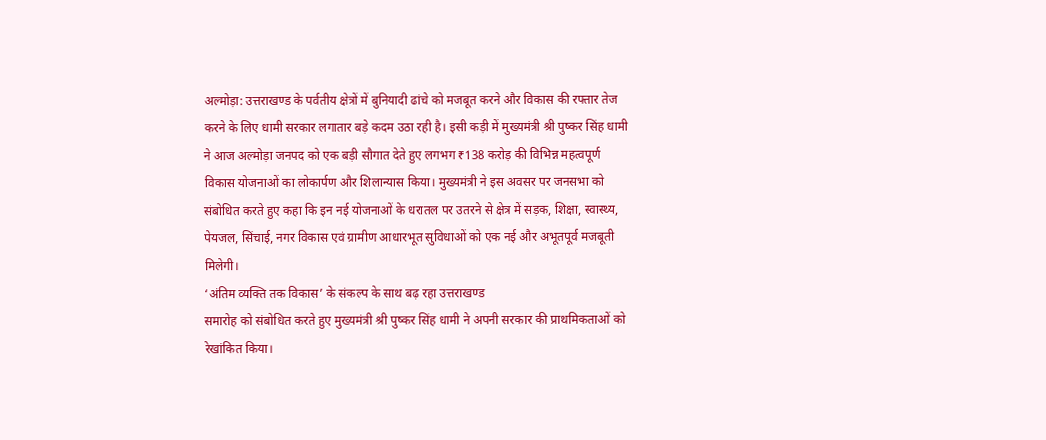अल्मोड़ा: उत्तराखण्ड के पर्वतीय क्षेत्रों में बुनियादी ढांचे को मजबूत करने और विकास की रफ्तार तेज करने के लिए धामी सरकार लगातार बड़े कदम उठा रही है। इसी कड़ी में मुख्यमंत्री श्री पुष्कर सिंह धामी ने आज अल्मोड़ा जनपद को एक बड़ी सौगात देते हुए लगभग ₹138 करोड़ की विभिन्न महत्वपूर्ण विकास योजनाओं का लोकार्पण और शिलान्यास किया। मुख्यमंत्री ने इस अवसर पर जनसभा को संबोधित करते हुए कहा कि इन नई योजनाओं के धरातल पर उतरने से क्षेत्र में सड़क, शिक्षा, स्वास्थ्य, पेयजल, सिंचाई, नगर विकास एवं ग्रामीण आधारभूत सुविधाओं को एक नई और अभूतपूर्व मजबूती मिलेगी।
‘अंतिम व्यक्ति तक विकास’ के संकल्प के साथ बढ़ रहा उत्तराखण्ड
समारोह को संबोधित करते हुए मुख्यमंत्री श्री पुष्कर सिंह धामी ने अपनी सरकार की प्राथमिकताओं को रेखांकित किया।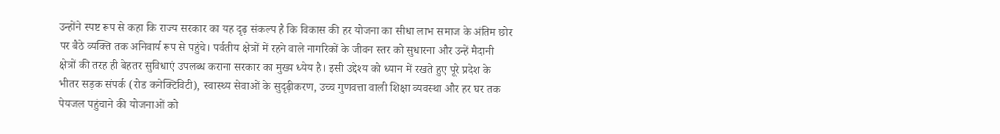उन्होंने स्पष्ट रूप से कहा कि राज्य सरकार का यह दृढ़ संकल्प है कि विकास की हर योजना का सीधा लाभ समाज के अंतिम छोर पर बैठे व्यक्ति तक अनिवार्य रूप से पहुंचे। पर्वतीय क्षेत्रों में रहने वाले नागरिकों के जीवन स्तर को सुधारना और उन्हें मैदानी क्षेत्रों की तरह ही बेहतर सुविधाएं उपलब्ध कराना सरकार का मुख्य ध्येय है। इसी उद्देश्य को ध्यान में रखते हुए पूरे प्रदेश के भीतर सड़क संपर्क (रोड कनेक्टिविटी), स्वास्थ्य सेवाओं के सुदृढ़ीकरण, उच्च गुणवत्ता वाली शिक्षा व्यवस्था और हर घर तक पेयजल पहुंचाने की योजनाओं को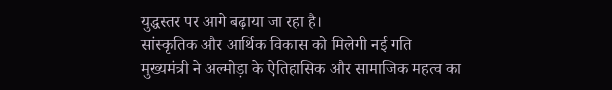युद्धस्तर पर आगे बढ़ाया जा रहा है।
सांस्कृतिक और आर्थिक विकास को मिलेगी नई गति
मुख्यमंत्री ने अल्मोड़ा के ऐतिहासिक और सामाजिक महत्व का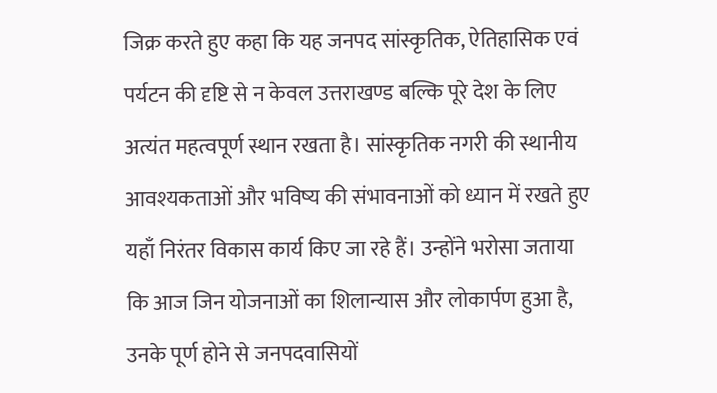जिक्र करते हुए कहा कि यह जनपद सांस्कृतिक, ऐतिहासिक एवं पर्यटन की दृष्टि से न केवल उत्तराखण्ड बल्कि पूरे देश के लिए अत्यंत महत्वपूर्ण स्थान रखता है। सांस्कृतिक नगरी की स्थानीय आवश्यकताओं और भविष्य की संभावनाओं को ध्यान में रखते हुए यहाँ निरंतर विकास कार्य किए जा रहे हैं। उन्होंने भरोसा जताया कि आज जिन योजनाओं का शिलान्यास और लोकार्पण हुआ है, उनके पूर्ण होने से जनपदवासियों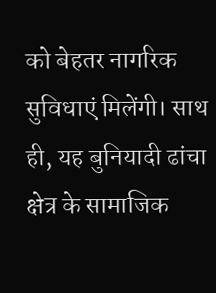को बेहतर नागरिक सुविधाएं मिलेंगी। साथ ही, यह बुनियादी ढांचा क्षेत्र के सामाजिक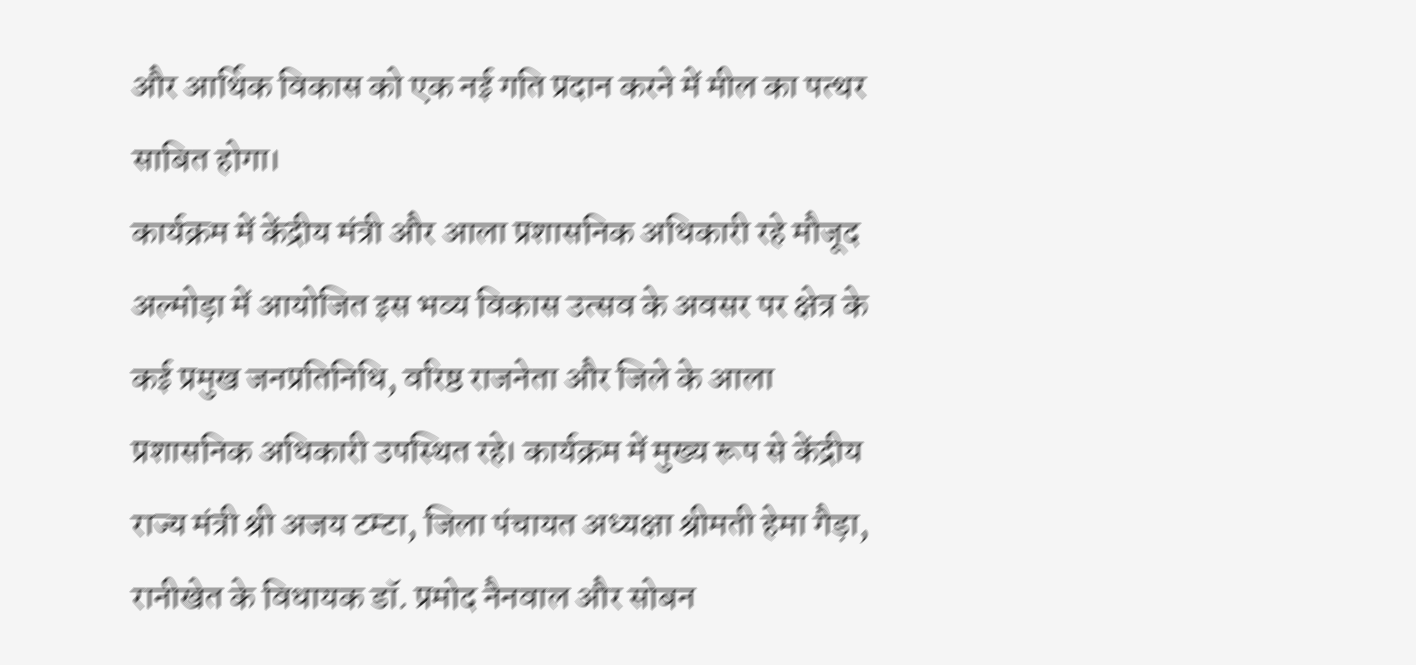और आर्थिक विकास को एक नई गति प्रदान करने में मील का पत्थर साबित होगा।
कार्यक्रम में केंद्रीय मंत्री और आला प्रशासनिक अधिकारी रहे मौजूद
अल्मोड़ा में आयोजित इस भव्य विकास उत्सव के अवसर पर क्षेत्र के कई प्रमुख जनप्रतिनिधि, वरिष्ठ राजनेता और जिले के आला प्रशासनिक अधिकारी उपस्थित रहे। कार्यक्रम में मुख्य रूप से केंद्रीय राज्य मंत्री श्री अजय टम्टा, जिला पंचायत अध्यक्षा श्रीमती हेमा गैड़ा, रानीखेत के विधायक डॉ. प्रमोद नैनवाल और सोबन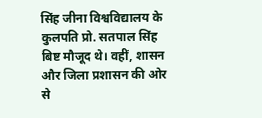सिंह जीना विश्वविद्यालय के कुलपति प्रो. सतपाल सिंह बिष्ट मौजूद थे। वहीं, शासन और जिला प्रशासन की ओर से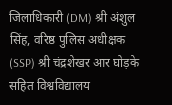जिलाधिकारी (DM) श्री अंशुल सिंह, वरिष्ठ पुलिस अधीक्षक (SSP) श्री चंद्रशेखर आर घोड़के सहित विश्वविद्यालय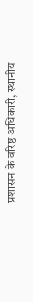प्रशासन के वरिष्ठ अधिकारी, स्थानीय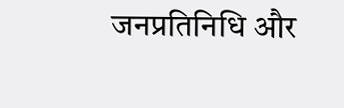जनप्रतिनिधि और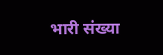भारी संख्या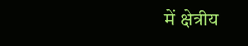में क्षेत्रीय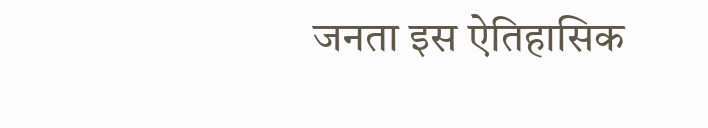जनता इस ऐतिहासिक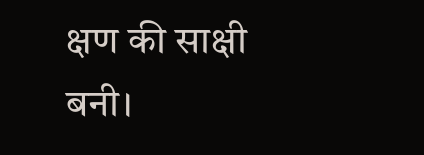क्षण की साक्षी बनी।